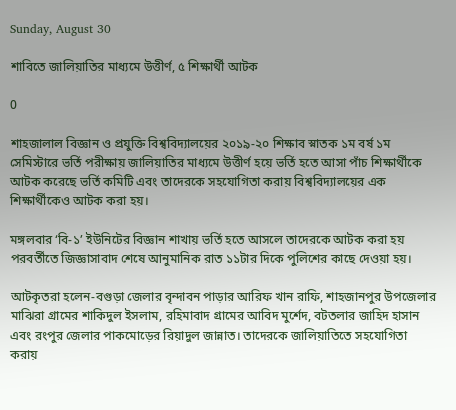Sunday, August 30

শাবিতে জালিয়াতির মাধ্যমে উত্তীর্ণ, ৫ শিক্ষার্থী আটক

0

শাহজালাল বিজ্ঞান ও প্রযুক্তি বিশ্ববিদ্যালয়ের ২০১৯-২০ শিক্ষাব স্নাতক ১ম বর্ষ ১ম সেমিস্টারে ভর্তি পরীক্ষায় জালিয়াতির মাধ্যমে উত্তীর্ণ হয়ে ভর্তি হতে আসা পাঁচ শিক্ষার্থীকে আটক করেছে ভর্তি কমিটি এবং তাদেরকে সহযোগিতা করায় বিশ্ববিদ্যালয়ের এক শিক্ষার্থীকেও আটক করা হয়।

মঙ্গলবার ‘বি-১’ ইউনিটের বিজ্ঞান শাখায় ভর্তি হতে আসলে তাদেরকে আটক করা হয় পরবর্তীতে জিজ্ঞাসাবাদ শেষে আনুমানিক রাত ১১টার দিকে পুলিশের কাছে দেওয়া হয়।

আটকৃতরা হলেন-বগুড়া জেলার বৃন্দাবন পাড়ার আরিফ খান রাফি, শাহজানপুর উপজেলার মাঝিরা গ্রামের শাকিদুল ইসলাম, রহিমাবাদ গ্রামের আবিদ মুর্শেদ, বটতলার জাহিদ হাসান এবং রংপুর জেলার পাকমোড়ের রিয়াদুল জান্নাত। তাদেরকে জালিয়াতিতে সহযোগিতা করায়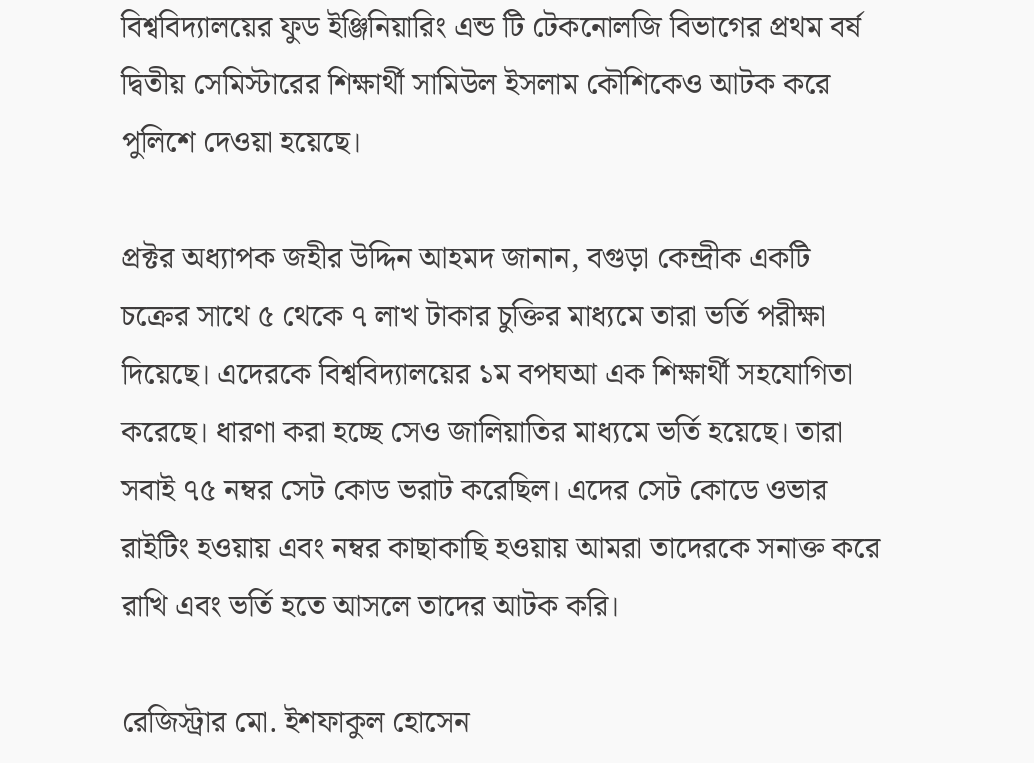বিশ্ববিদ্যালয়ের ফুড ইঞ্জিনিয়ারিং এন্ড টি টেকনোলজি বিভাগের প্রথম বর্ষ দ্বিতীয় সেমিস্টারের শিক্ষার্থী সামিউল ইসলাম কৌশিকেও আটক করে পুলিশে দেওয়া হয়েছে।

প্রক্টর অধ্যাপক জহীর উদ্দিন আহমদ জানান, বগুড়া কেন্দ্রীক একটি চক্রের সাথে ৫ থেকে ৭ লাখ টাকার চুক্তির মাধ্যমে তারা ভর্তি পরীক্ষা দিয়েছে। এদেরকে বিশ্ববিদ্যালয়ের ১ম বপঘআ এক শিক্ষার্থী সহযোগিতা করেছে। ধারণা করা হচ্ছে সেও জালিয়াতির মাধ্যমে ভর্তি হয়েছে। তারা সবাই ৭৫ নম্বর সেট কোড ভরাট করেছিল। এদের সেট কোডে ওভার রাইটিং হওয়ায় এবং নম্বর কাছাকাছি হওয়ায় আমরা তাদেরকে সনাক্ত করে রাখি এবং ভর্তি হতে আসলে তাদের আটক করি।

রেজিস্ট্রার মো. ইশফাকুল হোসেন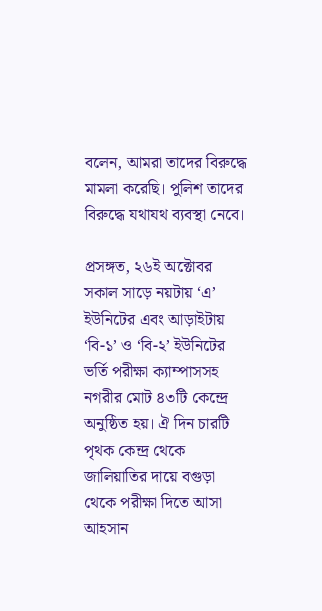বলেন, আমরা তাদের বিরুদ্ধে মামলা করেছি। পুলিশ তাদের বিরুদ্ধে যথাযথ ব্যবস্থা নেবে।

প্রসঙ্গত, ২৬ই অক্টোবর সকাল সাড়ে নয়টায় ‘এ’ ইউনিটের এবং আড়াইটায় ‘বি-১’ ও ‘বি-২’ ইউনিটের ভর্তি পরীক্ষা ক্যাম্পাসসহ নগরীর মোট ৪৩টি কেন্দ্রে অনুষ্ঠিত হয়। ঐ দিন চারটি পৃথক কেন্দ্র থেকে জালিয়াতির দায়ে বগুড়া থেকে পরীক্ষা দিতে আসা আহসান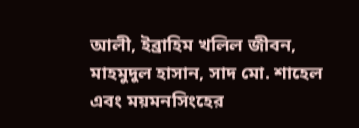আলী, ইব্রাহিম খলিল জীবন, মাহমুদুল হাসান, সাদ মো. শাহেল এবং ময়মনসিংহের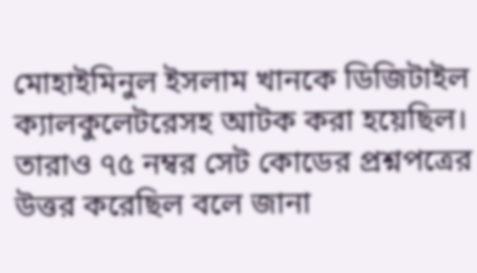মোহাইমিনুল ইসলাম খানকে ডিজিটাইল ক্যালকুলেটরেসহ আটক করা হয়েছিল।
তারাও ৭৫ নম্বর সেট কোডের প্রশ্নপত্রের উত্তর করেছিল বলে জানা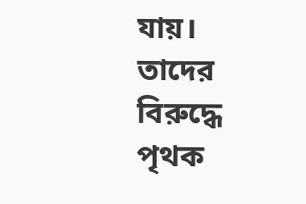যায়। তাদের বিরুদ্ধে পৃথক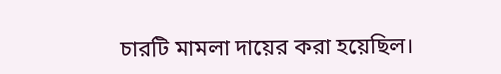চারটি মামলা দায়ের করা হয়েছিল।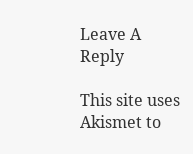Leave A Reply

This site uses Akismet to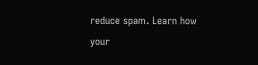reduce spam. Learn how your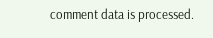comment data is processed.